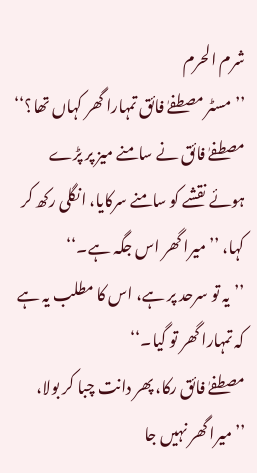شرم الحرم
’’مسٹر مصطفےٰ فائق تمہارا گھر کہاں تھا؟‘‘
مصطفےٰ فائق نے سامنے میز پر پڑے ہوئے نقشے کو سامنے سرکایا، انگلی رکھ کر کہا، ’’میرا گھر اس جگہ ہے۔‘‘
’’یہ تو سرحد پر ہے، اس کا مطلب یہ ہے کہ تمہارا گھر تو گیا۔‘‘
مصطفےٰ فائق رکا، پھر دانت چبا کر بولا، ’’میرا گھر نہیں جا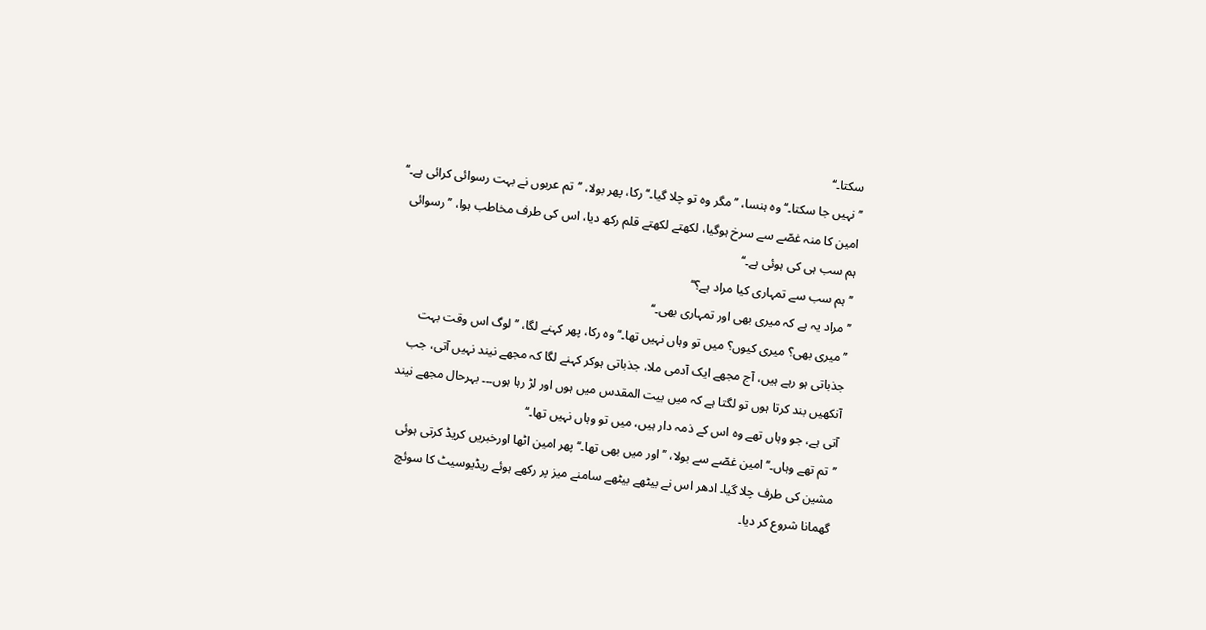سکتا۔‘‘
’’نہیں جا سکتا۔‘‘ وہ ہنسا، ’’مگر وہ تو چلا گیا۔‘‘ رکا، پھر بولا، ’’تم عربوں نے بہت رسوائی کرائی ہے۔‘‘
امین کا منہ غصّے سے سرخ ہوگیا، لکھتے لکھتے قلم رکھ دیا، اس کی طرف مخاطب ہوا، ’’رسوائی ہم سب ہی کی ہوئی ہے۔‘‘
’’ہم سب سے تمہاری کیا مراد ہے؟‘‘
’’مراد یہ ہے کہ میری بھی اور تمہاری بھی۔‘‘
’’میری بھی؟ میری کیوں؟ میں تو وہاں نہیں تھا۔‘‘ وہ رکا، پھر کہنے لگا، ’’لوگ اس وقت بہت جذباتی ہو رہے ہیں، آج مجھے ایک آدمی ملا، جذباتی ہوکر کہنے لگا کہ مجھے نیند نہیں آتی، جب آنکھیں بند کرتا ہوں تو لگتا ہے کہ میں بیت المقدس میں ہوں اور لڑ رہا ہوں۔۔۔ بہرحال مجھے نیند آتی ہے، جو وہاں تھے وہ اس کے ذمہ دار ہیں، میں تو وہاں نہیں تھا۔‘‘
’’تم تھے وہاں۔‘‘ امین غصّے سے بولا، ’’اور میں بھی تھا۔‘‘ پھر امین اٹھا اورخبریں کریڈ کرتی ہوئی مشین کی طرف چلا گیا۔ ادھر اس نے بیٹھے بیٹھے سامنے میز پر رکھے ہوئے ریڈیوسیٹ کا سوئچ گھمانا شروع کر دیا۔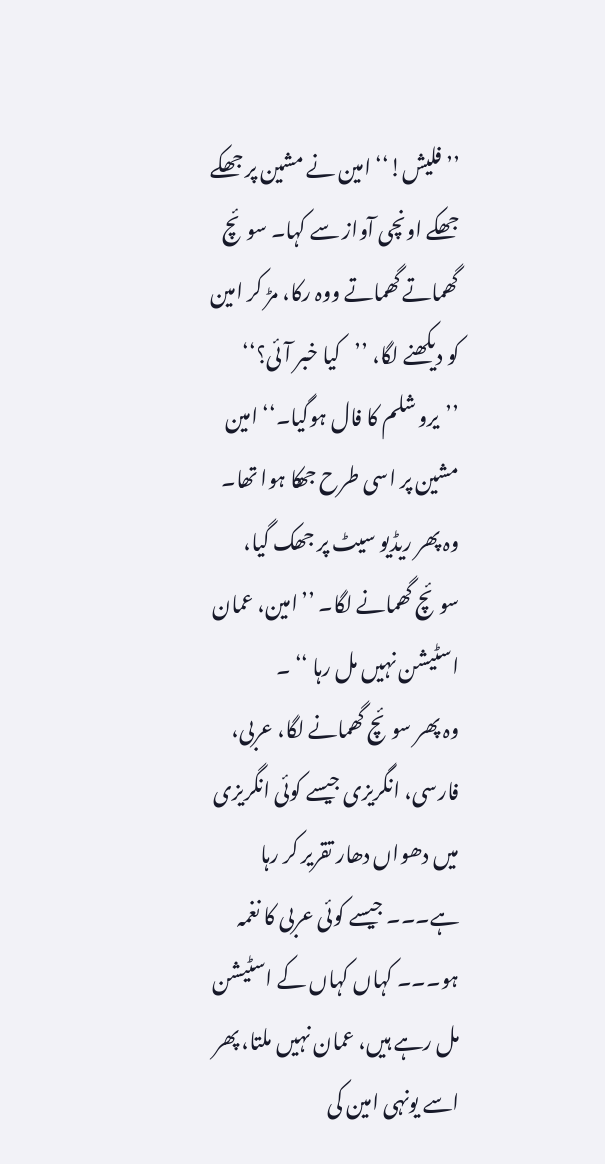’’فلیش!‘‘ امین نے مشین پر جھکے جھکے اونچی آواز سے کہا۔ سوئچ گھماتے گھماتے ووہ رکا، مڑ کر امین کو دیکھنے لگا، ’’کیا خبر آئی؟‘‘
’’یرو شلم کا فال ہوگیا۔‘‘ امین مشین پر اسی طرح جھکا ہوا تھا۔
وہ پھر ریڈیو سیٹ پر جھک گیا، سوئچ گھمانے لگا۔ ’’امین، عمان اسٹیشن نہیں مل رہا ‘‘ ۔
وہ پھر سوئچ گھمانے لگا، عربی، فارسی، انگریزی جیسے کوئی انگریزی میں دھواں دھار تقریر کر رہا ہے۔۔۔ جیسے کوئی عربی کا نغمہ ہو۔۔۔ کہاں کہاں کے اسٹیشن مل رہے ہیں، عمان نہیں ملتا، پھر اسے یونہی امین کی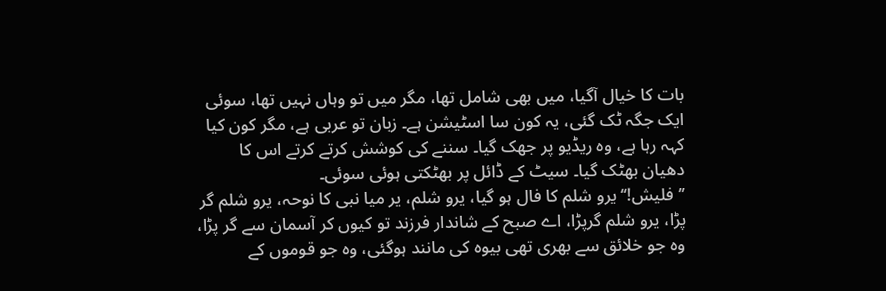بات کا خیال آگیا، میں بھی شامل تھا، مگر میں تو وہاں نہیں تھا، سوئی ایک جگہ ٹک گئی، یہ کون سا اسٹیشن ہے۔ زبان تو عربی ہے، مگر کون کیا کہہ رہا ہے، وہ ریڈیو پر جھک گیا۔ سننے کی کوشش کرتے کرتے اس کا دھیان بھٹک گیا۔ سیٹ کے ڈائل پر بھٹکتی ہوئی سوئی۔
’’فلیش!‘‘ یرو شلم کا فال ہو گیا، یرو شلم، یر میا نبی کا نوحہ، یرو شلم گر پڑا، یرو شلم گرپڑا، اے صبح کے شاندار فرزند تو کیوں کر آسمان سے گر پڑا، وہ جو خلائق سے بھری تھی بیوہ کی مانند ہوگئی، وہ جو قوموں کے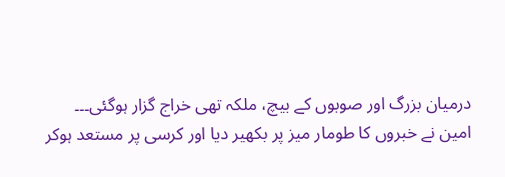درمیان بزرگ اور صوبوں کے بیچ، ملکہ تھی خراج گزار ہوگئی۔۔۔
امین نے خبروں کا طومار میز پر بکھیر دیا اور کرسی پر مستعد ہوکر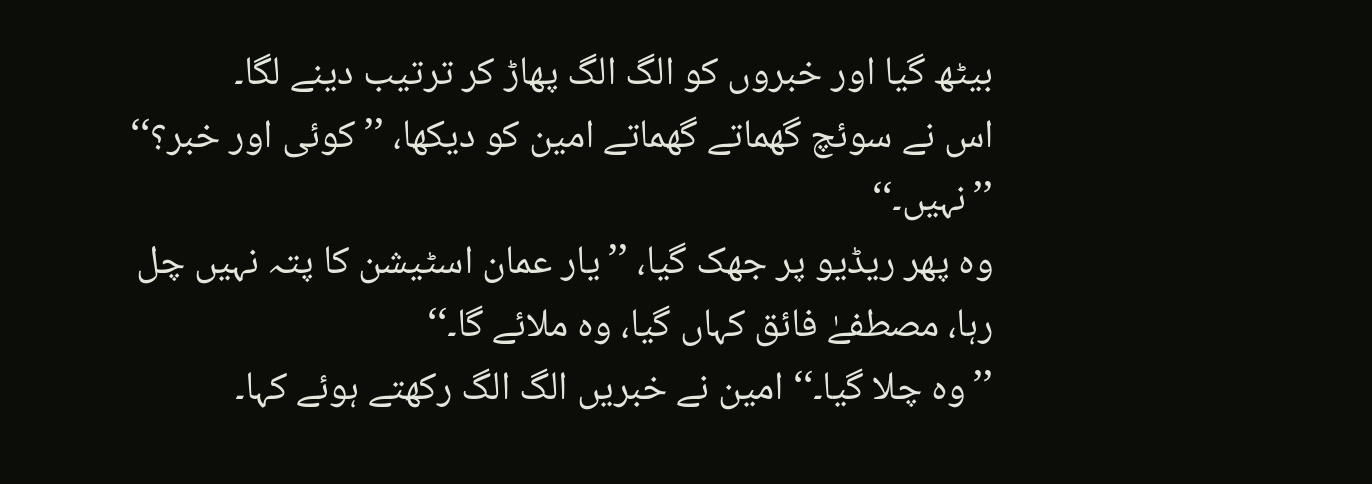بیٹھ گیا اور خبروں کو الگ الگ پھاڑ کر ترتیب دینے لگا۔
اس نے سوئچ گھماتے گھماتے امین کو دیکھا، ’’کوئی اور خبر؟‘‘
’’نہیں۔‘‘
وہ پھر ریڈیو پر جھک گیا، ’’یار عمان اسٹیشن کا پتہ نہیں چل رہا، مصطفےٰ فائق کہاں گیا، وہ ملائے گا۔‘‘
’’وہ چلا گیا۔‘‘ امین نے خبریں الگ الگ رکھتے ہوئے کہا۔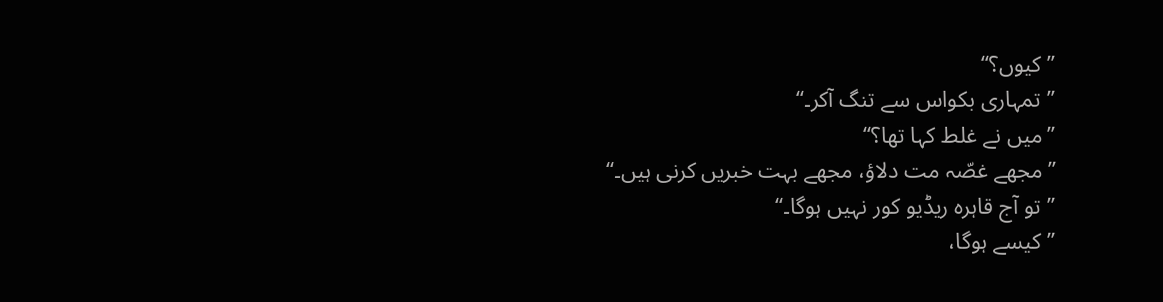’’کیوں؟‘‘
’’تمہاری بکواس سے تنگ آکر۔‘‘
’’میں نے غلط کہا تھا؟‘‘
’’مجھے غصّہ مت دلاؤ، مجھے بہت خبریں کرنی ہیں۔‘‘
’’تو آج قاہرہ ریڈیو کور نہیں ہوگا۔‘‘
’’کیسے ہوگا،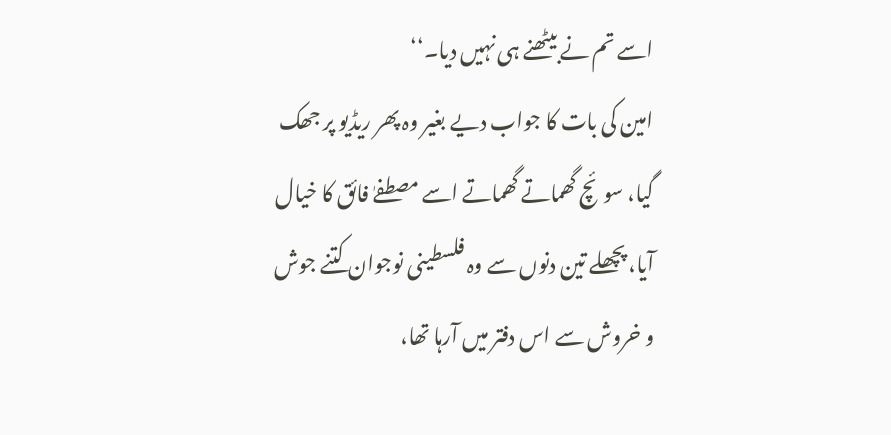اسے تم نے بیٹھنے ہی نہیں دیا۔‘‘
امین کی بات کا جواب دیے بغیر وہ پھر ریڈیو پر جھک گیا، سوئچ گھماتے گھماتے اسے مصطفےٰ فائق کا خیال آیا، پچھلے تین دنوں سے وہ فلسطینی نوجوان کتنے جوش و خروش سے اس دفتر میں آرہا تھا،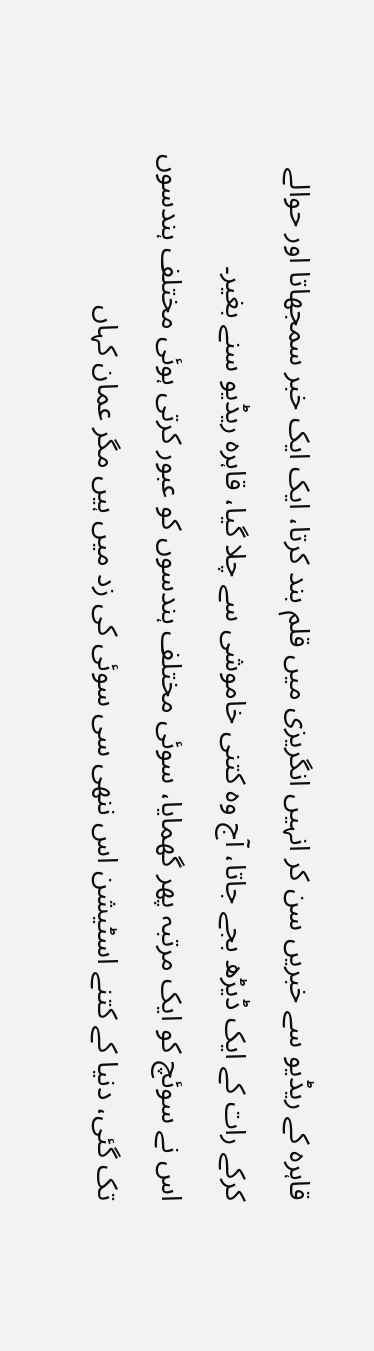قاہرہ کے ریڈیو سے خبریں سن کر انہیں انگریزی میں قلم بند کرتا، ایک ایک خبر سمجھاتا اور حوالے کرکے رات کے ایک ڈیڑھ بجے جاتا، آج وہ کتنی خاموشی سے چلا گیا، قاہرہ ریڈیو سنے بغیر۔
اس نے سوئچ کو ایک مرتبہ پھر گھمایا، سوئی مختلف ہندسوں کو عبور کرتی ہوئی مختلف ہندسوں تک گئی، دنیا کے کتنے اسٹیشن اس ننھی سی سوئی کی زد میں ہیں مگر عمان کہاں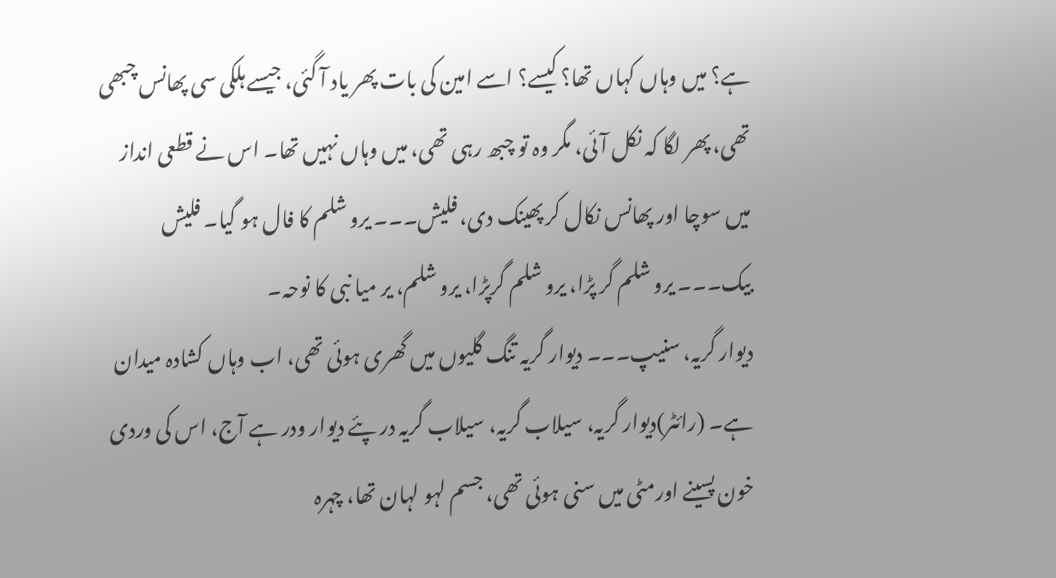ہے؟ میں وہاں کہاں تھا؟ کیسے؟ اسے امین کی بات پھر یاد آ گئی، جیسے ہلکی سی پھانس چبھی تھی، پھر لگا کہ نکل آئی، مگر وہ تو چبھ رہی تھی، میں وہاں نہیں تھا۔ اس نے قطعی انداز میں سوچا اور پھانس نکال کر پھینک دی، فلیش۔۔۔ یرو شلم کا فال ہو گیا۔ فلیش بیک۔۔۔ یرو شلم گر پڑا، یرو شلم گرپڑا، یرو شلم، یر میا نبی کا نوحہ۔
دیوار گریہ، سنیپ۔۔۔ دیوار گریہ تنگ گلیوں میں گھری ہوئی تھی، اب وہاں کشادہ میدان ہے۔ (رائٹر)دیوار گریہ، سیلاب گریہ، سیلاب گریہ در پئے دیوار ودر ہے آج، اس کی وردی خون پسینے اورمٹی میں سنی ہوئی تھی، جسم لہو لہان تھا، چہرہ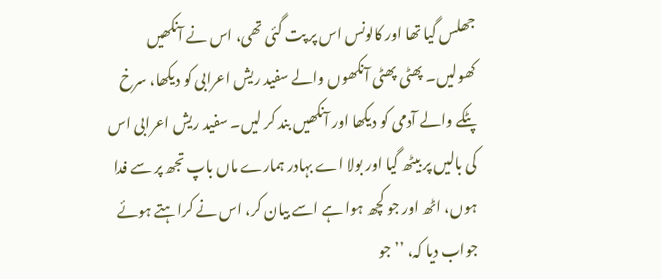جھلس گیا تھا اور کالونس اس پر پت گئی تھی، اس نے آنکھیں کھولیں۔ پھٹی پھٹی آنکھوں والے سفید ریش اعرابی کو دیکھا، سرخ پٹکے والے آدمی کو دیکھا اور آنکھیں بند کر لیں۔ سفید ریش اعرابی اس کی بالیں پر بیٹھ گیا اور بولا اے بہادر ہمارے ماں باپ تجھ پر سے فدا ہوں، اٹھ اور جو کچھ ہوا ہے اسے بیان کر، اس نے کراہتے ہوئے جواب دیا کہ، ’’جو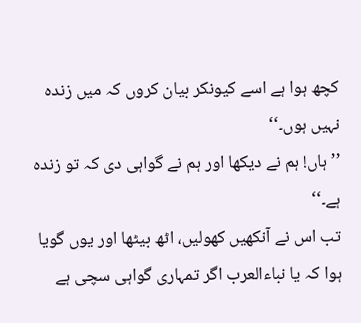کچھ ہوا ہے اسے کیونکر بیان کروں کہ میں زندہ نہیں ہوں۔‘‘
’’ہاں! ہم نے دیکھا اور ہم نے گواہی دی کہ تو زندہ ہے۔‘‘
تب اس نے آنکھیں کھولیں، اٹھ بیٹھا اور یوں گویا ہوا کہ یا نباءالعرب اگر تمہاری گواہی سچی ہے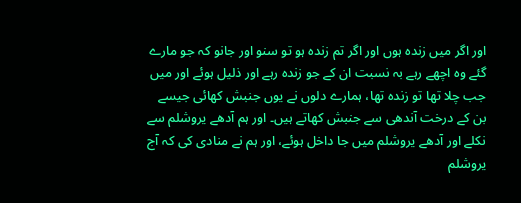اور اگر میں زندہ ہوں اور اگر تم زندہ ہو تو سنو اور جانو کہ جو مارے گئے وہ اچھے رہے بہ نسبت ان کے جو زندہ رہے اور ذلیل ہوئے اور میں جب چلا تھا تو زندہ تھا، ہمارے دلوں نے یوں جنبش کھائی جیسے بن کے درخت آندھی سے جنبش کھاتے ہیں۔ اور ہم آدھے یروشلم سے نکلے اور آدھے یروشلم میں جا داخل ہوئے، اور ہم نے منادی کی کہ آج یروشلم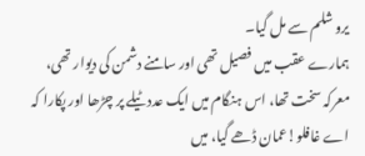یرو شلم سے مل گیا۔
ہمارے عقب میں فصیل تھی اور سامنے دشمن کی دیوار تھی، معرکہ سخت تھا، اس ہنگام میں ایک عدد ٹیلے پر چڑھا اور پکارا کہ اے غافلو!عمان ڈھے گیا، میں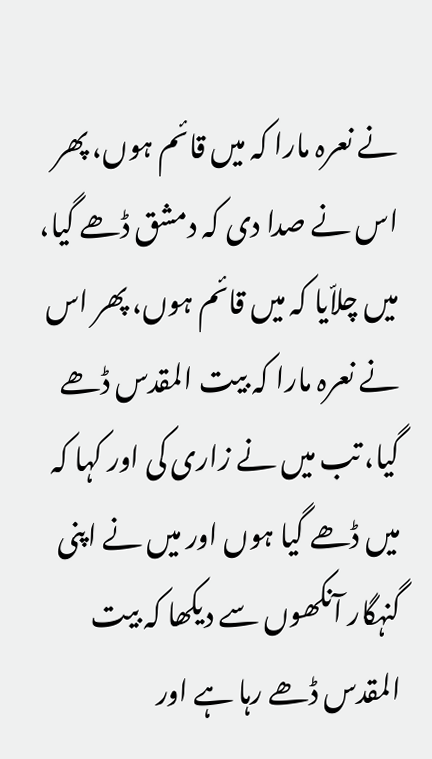نے نعرہ مارا کہ میں قائم ہوں، پھر اس نے صدا دی کہ دمشق ڈھے گیا، میں چلاّیا کہ میں قائم ہوں، پھر اس نے نعرہ مارا کہ بیت المقدس ڈھے گیا، تب میں نے زاری کی اور کہا کہ میں ڈھے گیا ہوں اور میں نے اپنی گنہگار آنکھوں سے دیکھا کہ بیت المقدس ڈھے رہا ہے اور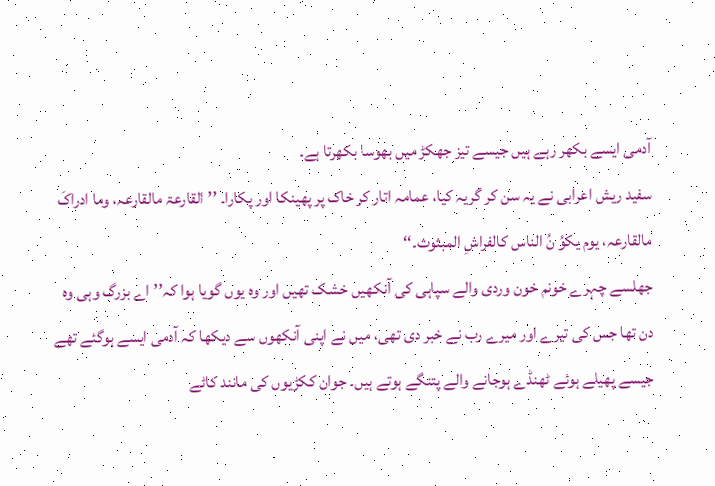آدمی ایسے بکھر رہے ہیں جیسے تیز جھکڑ میں بھوسا بکھرتا ہے۔
سفید ریش اعرابی نے یہ سن کر گریہ کیا، عمامہ اتار کر خاک پر پھینکا اور پکارا۔ ’’القارعۃ مالقارعہ، وما ادراکَ مالقارعہ، یوم یکوُ نُ الناس کالفراشِ المبثوث۔‘‘
جھلسے چہرے خونم خون وردی والے سپاہی کی آنکھیں خشک تھیں اور وہ یوں گویا ہوا کہ’’اے بزرگ وہی وہ دن تھا جس کی تیرے اور میرے رب نے خبر دی تھی، میں نے اپنی آنکھوں سے دیکھا کہ آدمی ایسے ہوگئے تھے جیسے پھیلے ہوئے ٹھنڈے ہوجانے والے پتنگے ہوتے ہیں۔ جوان ککڑیوں کی مانند کاٹے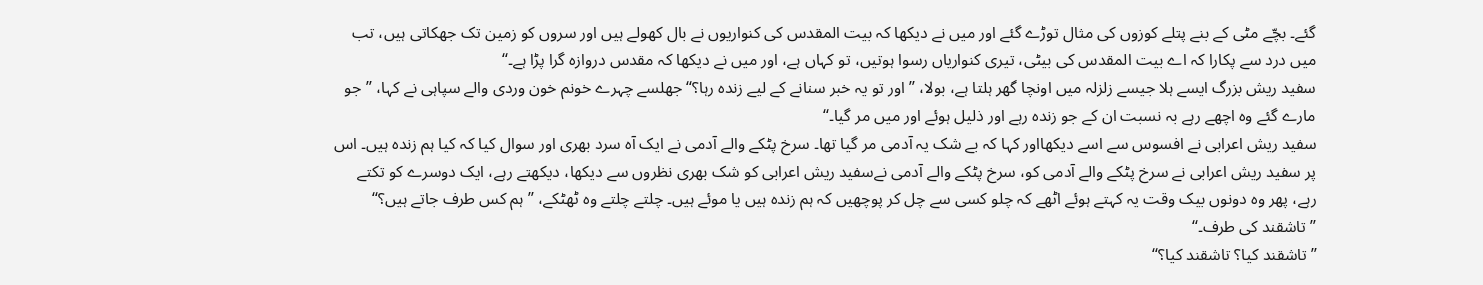گئے۔ بچّے مٹی کے بنے پتلے کوزوں کی مثال توڑے گئے اور میں نے دیکھا کہ بیت المقدس کی کنواریوں نے بال کھولے ہیں اور سروں کو زمین تک جھکاتی ہیں، تب میں درد سے پکارا کہ اے بیت المقدس کی بیٹی، تیری کنواریاں رسوا ہوتیں، تو کہاں ہے، اور میں نے دیکھا کہ مقدس دروازہ گرا پڑا ہے۔‘‘
سفید ریش بزرگ ایسے ہلا جیسے زلزلہ میں اونچا گھر ہلتا ہے، بولا، ’’اور تو یہ خبر سنانے کے لیے زندہ رہا؟‘‘ جھلسے چہرے خونم خون وردی والے سپاہی نے کہا، ’’جو مارے گئے وہ اچھے رہے بہ نسبت ان کے جو زندہ رہے اور ذلیل ہوئے اور میں مر گیا۔‘‘
سفید ریش اعرابی نے افسوس سے اسے دیکھااور کہا کہ بے شک یہ آدمی مر گیا تھا۔ سرخ پٹکے والے آدمی نے ایک آہ سرد بھری اور سوال کیا کہ کیا ہم زندہ ہیں۔ اس پر سفید ریش اعرابی نے سرخ پٹکے والے آدمی کو، سرخ پٹکے والے آدمی نےسفید ریش اعرابی کو شک بھری نظروں سے دیکھا، دیکھتے رہے، ایک دوسرے کو تکتے رہے، پھر وہ دونوں بیک وقت یہ کہتے ہوئے اٹھے کہ چلو کسی سے چل کر پوچھیں کہ ہم زندہ ہیں یا موئے ہیں۔ چلتے چلتے وہ ٹھٹکے، ’’ہم کس طرف جاتے ہیں؟‘‘
’’تاشقند کی طرف۔‘‘
’’تاشقند کیا؟ تاشقند کیا؟‘‘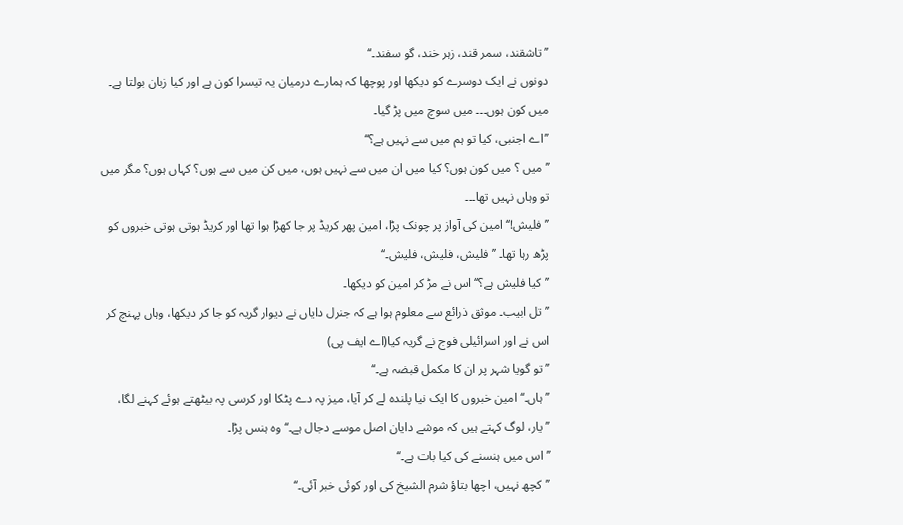’’تاشقند، سمر قند، زہر خند، گو سفند۔‘‘
دونوں نے ایک دوسرے کو دیکھا اور پوچھا کہ ہمارے درمیان یہ تیسرا کون ہے اور کیا زبان بولتا ہے۔
میں کون ہوں۔۔۔ میں سوچ میں پڑ گیا۔
’’اے اجنبی، کیا تو ہم میں سے نہیں ہے؟‘‘
’’میں ؟ میں کون ہوں؟ کیا میں ان میں سے نہیں ہوں، میں کن میں سے ہوں؟ کہاں ہوں؟ مگر میں تو وہاں نہیں تھا۔۔۔
’’فلیش!‘‘ امین کی آواز پر چونک پڑا، امین پھر کریڈ پر جا کھڑا ہوا تھا اور کریڈ ہوتی ہوتی خبروں کو پڑھ رہا تھا۔ ’’فلیش، فلیش، فلیش۔‘‘
’’کیا فلیش ہے؟‘‘ اس نے مڑ کر امین کو دیکھا۔
’’تل ابیب۔ موثق ذرائع سے معلوم ہوا ہے کہ جنرل دایاں نے دیوار گریہ کو جا کر دیکھا، وہاں پہنچ کر اس نے اور اسرائیلی فوج نے گریہ کیا(اے ایف پی)
’’تو گویا شہر پر ان کا مکمل قبضہ ہے۔‘‘
’’ہاں۔‘‘ امین خبروں کا ایک نیا پلندہ لے کر آیا، میز پہ دے پٹکا اور کرسی پہ بیٹھتے ہوئے کہنے لگا، ’’یار، لوگ کہتے ہیں کہ موشے دایان اصل موسے دجال ہے۔‘‘ وہ ہنس پڑا۔
’’اس میں ہنسنے کی کیا بات ہے۔‘‘
’’کچھ نہیں، اچھا بتاؤ شرم الشیخ کی اور کوئی خبر آئی۔‘‘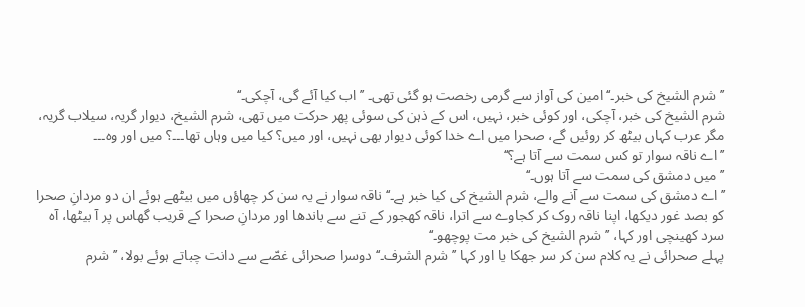’’شرم الشیخ کی خبر۔‘‘ امین کی آواز سے گرمی رخصت ہو گئی تھی۔ ’’اب کیا آئے گی، آچکی۔‘‘
شرم الشیخ کی خبر، آچکی، اور کوئی خبر، نہیں، اس کے ذہن کی سوئی پھر حرکت میں تھی، شرم الشیخ، دیوار گریہ، سیلاب گریہ، مگر عرب کہاں بیٹھ کر روئیں گے، صحرا میں اے خدا کوئی دیوار بھی نہیں، اور میں؟ کیا میں وہاں تھا۔۔۔؟ میں اور وہ۔۔۔
’’اے ناقہ سوار تو کس سمت سے آتا ہے؟‘‘
’’میں دمشق کی سمت سے آتا ہوں۔‘‘
’’اے دمشق کی سمت سے آنے والے، شرم الشیخ کی کیا خبر ہے۔‘‘ ناقہ سوار نے یہ سن کر چھاؤں میں بیٹھے ہوئے ان دو مردانِ صحرا کو بصد غور دیکھا، اپنا ناقہ روک کر کجاوے سے اترا، ناقہ کھجور کے تنے سے باندھا اور مردانِ صحرا کے قریب گھاس پر آ بیٹھا، آہ سرد کھینچی اور کہا، ’’شرم الشیخ کی خبر مت پوچھو۔‘‘
پہلے صحرائی نے یہ کلام سن کر سر جھکا یا اور کہا ’’شرم الشرف۔‘‘ دوسرا صحرائی غصّے سے دانت چباتے ہوئے بولا، ’’شرم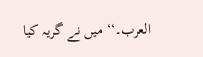العرب۔‘‘ میں نے گریہ کیا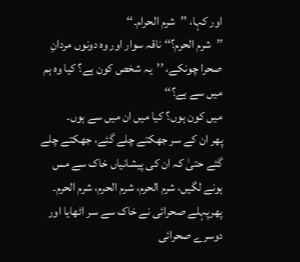اور کہا، ’’شرم الحرام۔‘‘
’’شرم الحرم؟‘‘ ناقہ سوار اور وہ دونوں مردانِ صحرا چونکے، ’’یہ شخص کون ہے؟ کیا وہ ہم میں سے ہے؟‘‘
میں کون ہوں؟ کیا میں ان میں سے ہوں۔
پھر ان کے سر جھکتے چلے گئے، جھکتے چلے گئے حتیٰ کہ ان کی پیشانیاں خاک سے مس ہونے لگیں، شرم الحرم، شرم الحرم، شرم الحرم۔
پھرپہلے صحرائی نے خاک سے سر اٹھایا اور دوسرے صحرائی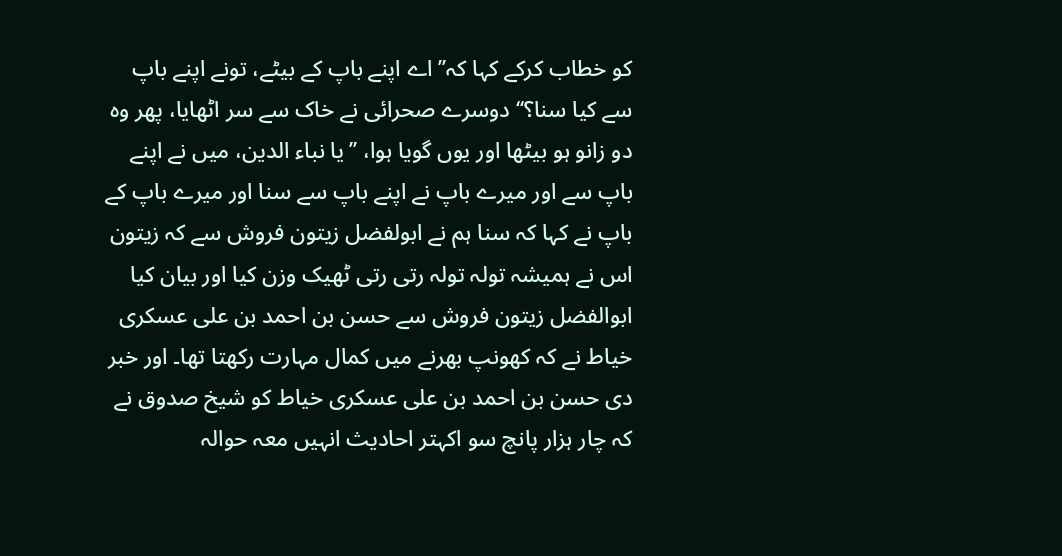کو خطاب کرکے کہا کہ’’اے اپنے باپ کے بیٹے، تونے اپنے باپ سے کیا سنا؟‘‘ دوسرے صحرائی نے خاک سے سر اٹھایا، پھر وہ دو زانو ہو بیٹھا اور یوں گویا ہوا، ’’یا نباء الدین، میں نے اپنے باپ سے اور میرے باپ نے اپنے باپ سے سنا اور میرے باپ کے باپ نے کہا کہ سنا ہم نے ابولفضل زیتون فروش سے کہ زیتون اس نے ہمیشہ تولہ تولہ رتی رتی ٹھیک وزن کیا اور بیان کیا ابوالفضل زیتون فروش سے حسن بن احمد بن علی عسکری خیاط نے کہ کھونپ بھرنے میں کمال مہارت رکھتا تھا۔ اور خبر دی حسن بن احمد بن علی عسکری خیاط کو شیخ صدوق نے کہ چار ہزار پانچ سو اکہتر احادیث انہیں معہ حوالہ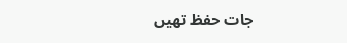جات حفظ تھیں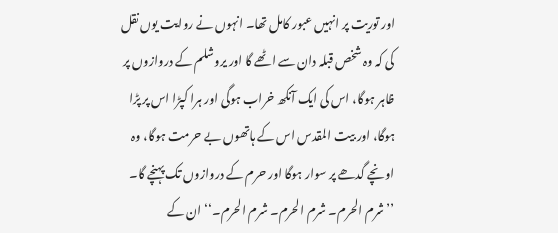اور توریت پر انہیں عبور کامل تھا۔ انہوں نے روایت یوں نقل کی کہ وہ شخص قبلہ دان سے اٹھے گا اور یروشلم کے دروازوں پر ظاہر ہوگا، اس کی ایک آنکھ خراب ہوگی اور ہرا کپڑا اس پر پڑا ہوگا، اور بیت المقدس اس کے ہاتھوں بے حرمت ہوگا، وہ اونچے گدھے پر سوار ہوگا اور حرم کے دروازوں تک پہنچے گا۔
’’شرم الحرم۔ شرم الحرم۔ شرم الحرم۔‘‘ ان کے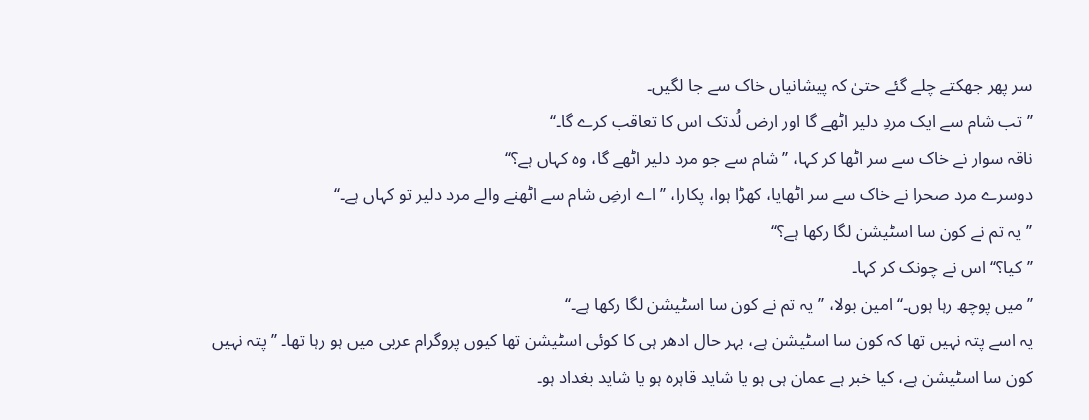سر پھر جھکتے چلے گئے حتیٰ کہ پیشانیاں خاک سے جا لگیں۔
’’تب شام سے ایک مردِ دلیر اٹھے گا اور ارض لُدتک اس کا تعاقب کرے گا۔‘‘
ناقہ سوار نے خاک سے سر اٹھا کر کہا، ’’شام سے جو مرد دلیر اٹھے گا، وہ کہاں ہے؟‘‘
دوسرے مرد صحرا نے خاک سے سر اٹھایا، کھڑا ہوا، پکارا، ’’اے ارضِ شام سے اٹھنے والے مرد دلیر تو کہاں ہے۔‘‘
’’یہ تم نے کون سا اسٹیشن لگا رکھا ہے؟‘‘
’’کیا؟‘‘ اس نے چونک کر کہا۔
’’میں پوچھ رہا ہوں۔‘‘ امین بولا، ’’یہ تم نے کون سا اسٹیشن لگا رکھا ہے۔‘‘
یہ اسے پتہ نہیں تھا کہ کون سا اسٹیشن ہے، بہر حال ادھر ہی کا کوئی اسٹیشن تھا کیوں پروگرام عربی میں ہو رہا تھا۔ ’’پتہ نہیں کون سا اسٹیشن ہے، کیا خبر ہے عمان ہی ہو یا شاید قاہرہ ہو یا شاید بغداد ہو۔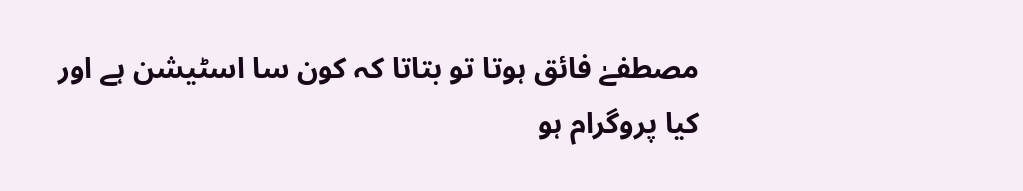مصطفےٰ فائق ہوتا تو بتاتا کہ کون سا اسٹیشن ہے اور کیا پروگرام ہو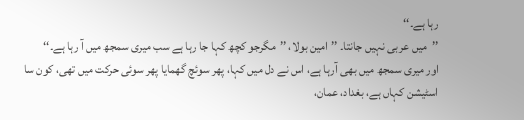رہا ہے۔‘‘
’’میں عربی نہیں جانتا۔ ’’امین بولا، ’’مگرجو کچھ کہا جا رہا ہے سب میری سمجھ میں آ رہا ہے۔‘‘
اور میری سمجھ میں بھی آرہا ہے، اس نے دل میں کہا، پھر سوئچ گھمایا پھر سوئی حرکت میں تھی، کون سا اسٹیشن کہاں ہے، بغداد، عمان،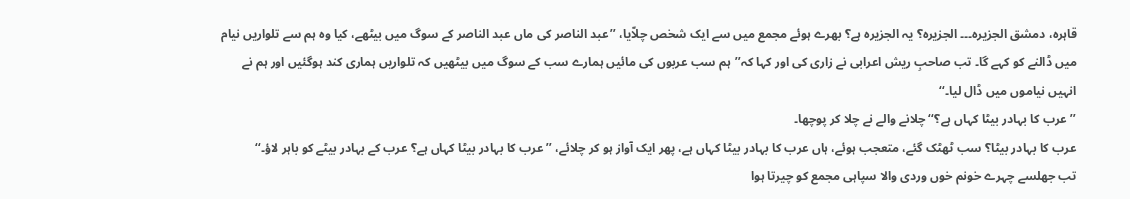قاہرہ، دمشق الجزیرہ۔۔۔ الجزیرہ؟ یہ الجزیرہ ہے؟ بھرے ہوئے مجمع میں سے ایک شخص چلاّیا، ’’عبد الناصر کی ماں عبد الناصر کے سوگ میں بیٹھے، کیا وہ ہم سے تلواریں نیام میں ڈالنے کو کہے گا۔ تب صاحبِ ریش اعرابی نے زاری کی اور کہا کہ’’ہم سب عربوں کی مائیں ہمارے سب کے سوگ میں بیٹھیں کہ تلواریں ہماری کند ہوگئیں اور ہم نے انہیں نیاموں میں ڈال لیا۔‘‘
’’عرب کا بہادر بیٹا کہاں ہے؟‘‘ چلانے والے نے چلا کر پوچھا۔
عرب کا بہادر بیٹا؟ سب ٹھٹک گئے، متعجب ہوئے، ہاں عرب کا بہادر بیٹا کہاں ہے، پھر ایک آواز ہو کر چلائے، ’’عرب کا بہادر بیٹا کہاں ہے؟ عرب کے بہادر بیٹے کو باہر لاؤ۔‘‘
تب جھلسے چہرے خونم خوں وردی والا سپاہی مجمع کو چیرتا ہوا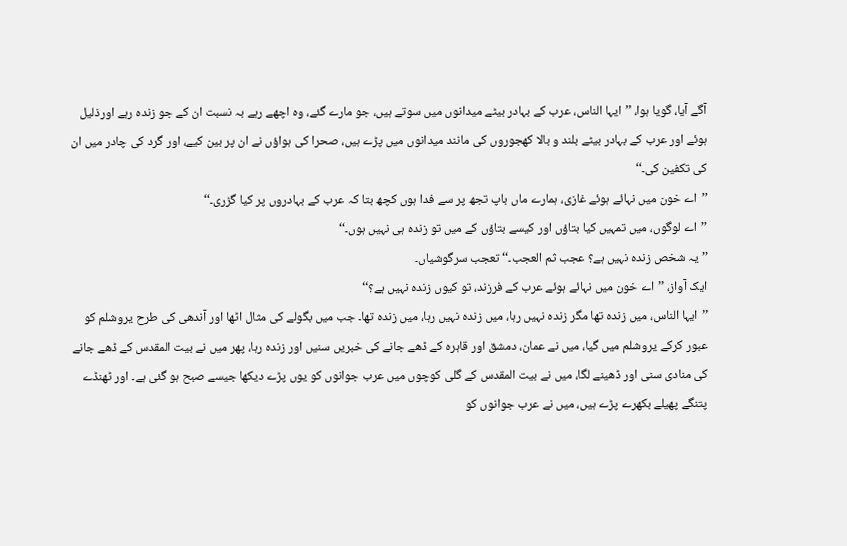آگے آیا، گویا ہوا، ’’ایہا الناس، عرب کے بہادر بیٹے میدانوں میں سوتے ہیں، جو مارے گئے، وہ اچھے رہے بہ نسبت ان کے جو زندہ رہے اورذلیل ہوئے اور عرب کے بہادر بیٹے بلند و بالا کھجوروں کی مانند میدانوں میں پڑے ہیں، صحرا کی ہواؤں نے ان پر بین کیے، اور گرد کی چادر میں ان کی تکفین کی۔‘‘
’’اے خون میں نہائے ہوئے غازی، ہمارے ماں باپ تجھ پر سے فدا ہوں کچھ بتا کہ عرب کے بہادروں پر کیا گزری۔‘‘
’’اے لوگوں، میں تمہیں کیا بتاؤں اور کیسے بتاؤں کے میں تو زندہ ہی نہیں ہوں۔‘‘
’’یہ شخص زندہ نہیں ہے؟ عجب ثم العجب۔‘‘ تعجب سرگوشیاں۔
ایک آواز، ’’اے خون میں نہائے ہوئے عرب کے فرزند، تو کیوں زندہ نہیں ہے؟‘‘
’’ایہا الناس، میں زندہ تھا مگر زندہ نہیں رہا، میں زندہ نہیں رہا، میں زندہ تھا۔ جب میں بگولے کی مثال اٹھا اور آندھی کی طرح یروشلم کو عبور کرکے یروشلم میں گیا، میں نے عمان، دمشق اور قاہرہ کے ڈھے جانے کی خبریں سنیں اور زندہ رہا، پھر میں نے بیت المقدس کے ڈھے جانے کی منادی سنی اور ڈھینے لگا، میں نے بیت المقدس کے گلی کوچوں میں عرب جوانوں کو یوں پڑے دیکھا جیسے صبح ہو گئی ہے۔ اور ٹھنڈے پتنگے پھیلے بکھرے پڑے ہیں، میں نے عرب جوانوں کو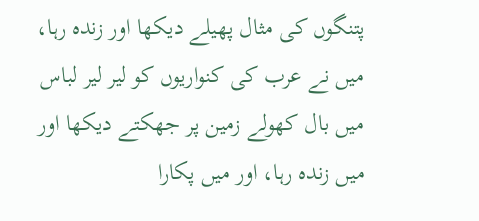پتنگوں کی مثال پھیلے دیکھا اور زندہ رہا، میں نے عرب کی کنواریوں کو لیر لیر لباس میں بال کھولے زمین پر جھکتے دیکھا اور میں زندہ رہا، اور میں پکارا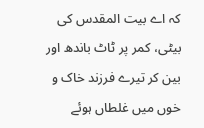کہ اے بیت المقدس کی بیٹی، کمر پر ٹاٹ باندھ اور بین کر تیرے فرزند خاک و خوں میں غلطاں ہوئے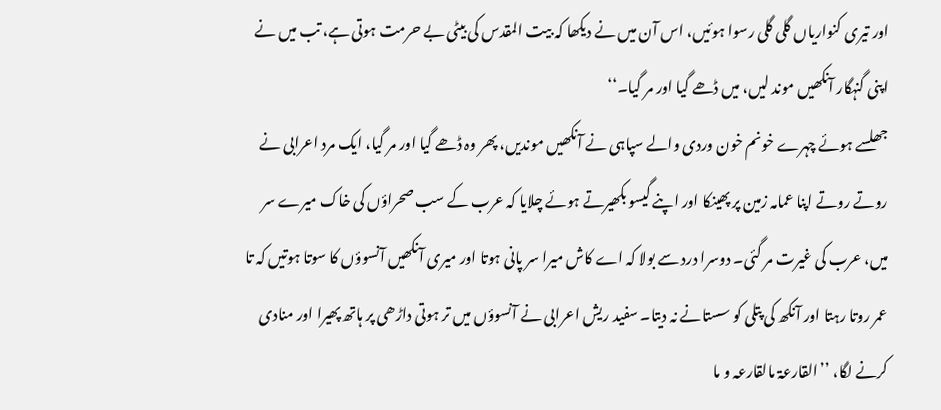اور تیری کنواریاں گلی گلی رسوا ہوئیں، اس آن میں نے دیکھا کہ بیت المقدس کی بیٹی بے حرمت ہوتی ہے، تب میں نے اپنی گنہگار آنکھیں موند لیں، میں ڈھے گیا اور مر گیا۔‘‘
جھلسے ہوئے چہرے خونم خون وردی والے سپاہی نے آنکھیں موندیں، پھر وہ ڈھے گیا اور مر گیا، ایک مرد اعرابی نے روتے روتے اپنا عمامہ زمین پر پھینکا اور اپنے گیسو بکھیرتے ہوئے چلایا کہ عرب کے سب صحراؤں کی خاک میرے سر میں، عرب کی غیرت مر گئی۔ دوسرا درد سے بولا کہ اے کاش میرا سر پانی ہوتا اور میری آنکھیں آنسوؤں کا سوتا ہوتیں کہ تا عمر روتا رہتا اور آنکھ کی پتلی کو سستانے نہ دیتا۔ سفید ریش اعرابی نے آنسوؤں میں تر ہوتی داڑھی پر ہاتھ پھیرا اور منادی کرنے لگا، ’’القارعۃ مالقارعہ و ما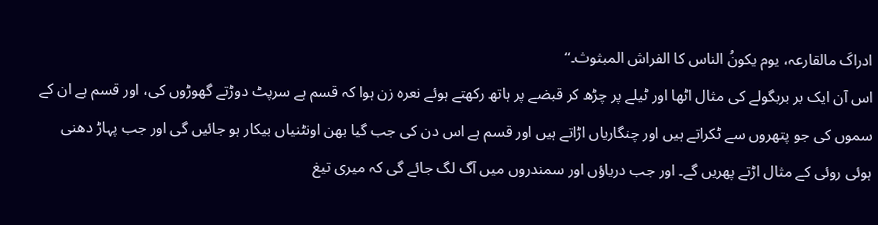ادراکَ مالقارعہ، یوم یکونُ الناس کا الفراش المبثوث۔‘‘
اس آن ایک بر بربگولے کی مثال اٹھا اور ٹیلے پر چڑھ کر قبضے پر ہاتھ رکھتے ہوئے نعرہ زن ہوا کہ قسم ہے سرپٹ دوڑتے گھوڑوں کی، اور قسم ہے ان کے سموں کی جو پتھروں سے ٹکراتے ہیں اور چنگاریاں اڑاتے ہیں اور قسم ہے اس دن کی جب گیا بھن اونٹنیاں بیکار ہو جائیں گی اور جب پہاڑ دھنی ہوئی روئی کے مثال اڑتے پھریں گے۔ اور جب دریاؤں اور سمندروں میں آگ لگ جائے گی کہ میری تیغ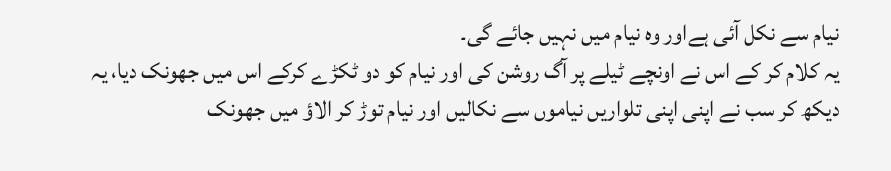نیام سے نکل آئی ہےاور وہ نیام میں نہیں جائے گی۔
یہ کلام کر کے اس نے اونچے ٹیلے پر آگ روشن کی اور نیام کو دو ٹکڑے کرکے اس میں جھونک دیا، یہ دیکھ کر سب نے اپنی اپنی تلواریں نیاموں سے نکالیں اور نیام توڑ کر الاؤ میں جھونک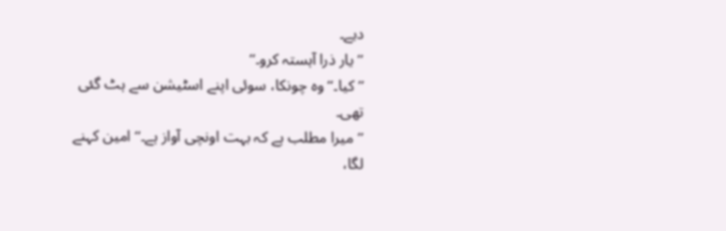دیے۔
’’یار ذرا آہستہ کرو۔‘‘
’’کیا۔‘‘ وہ چونکا، سوئی اپنے اسٹیشن سے ہٹ گئی تھی۔
’’میرا مطلب ہے کہ بہت اونچی آواز ہے۔‘‘ امین کہنے لگا،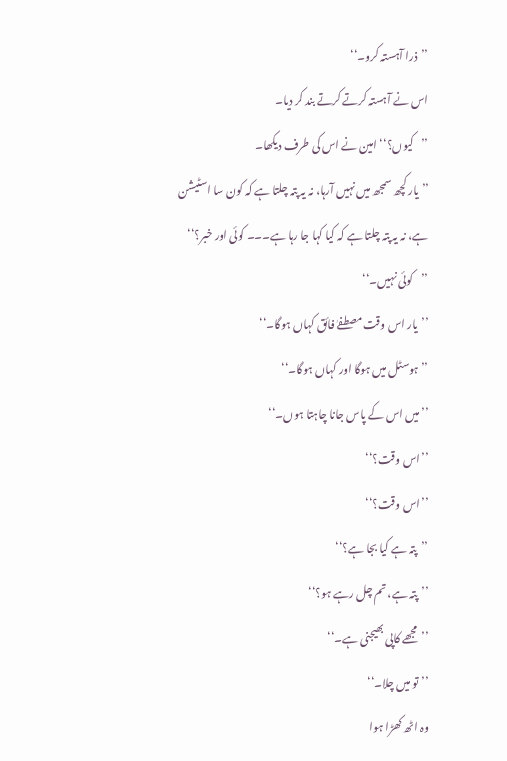’’ذرا آہستہ کرو۔‘‘
اس نے آہستہ کرتے کرتے بند کر دیا۔
’’کیوں؟‘‘ امین نے اس کی طرف دیکھا۔
’’یار کچھ سمجھ میں نہیں آرہا، نہ یہ پتہ چلتا ہے کہ کون سا اسٹیشن ہے، نہ یہ پتہ چلتا ہے کہ کیا کہا جا رہا ہے۔۔۔ کوئی اور خبر؟‘‘
’’کوئی نہیں۔‘‘
’’یار اس وقت مصطفےٰ فائق کہاں ہوگا۔‘‘
’’ہوسٹل میں ہوگا اور کہاں ہوگا۔‘‘
’’میں اس کے پاس جانا چاہتا ہوں۔‘‘
’’اس وقت؟‘‘
’’اس وقت؟‘‘
’’پتہ ہے کیا بجا ہے؟‘‘
’’پتہ ہے، تم چل رہے ہو؟‘‘
’’مجھے کاپی بھیجنی ہے۔‘‘
’’تو میں چلا۔‘‘
وہ اٹھ کھڑا ہوا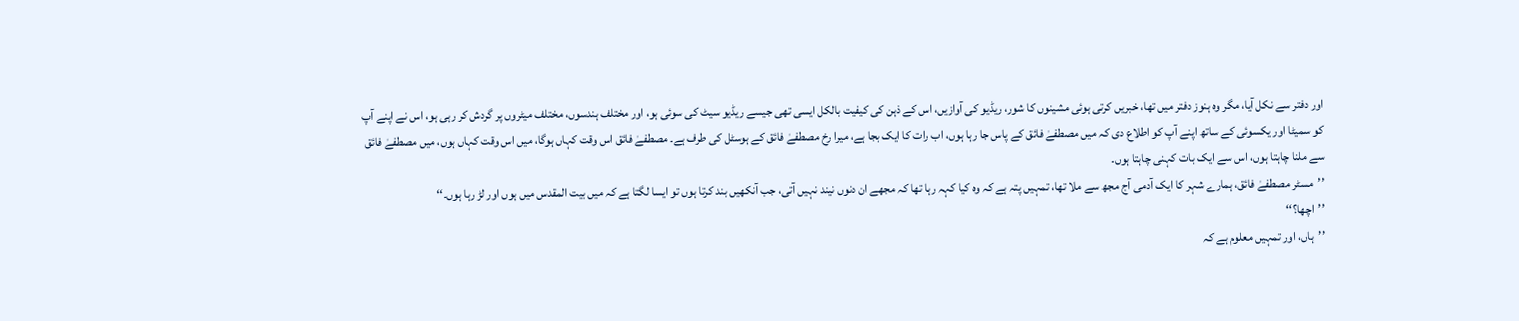اور دفتر سے نکل آیا، مگر وہ ہنوز دفتر میں تھا، خبریں کرتی ہوئی مشینوں کا شور، ریڈیو کی آوازیں، اس کے ذہن کی کیفیت بالکل ایسی تھی جیسے ریڈیو سیٹ کی سوئی ہو، اور مختلف ہندسوں، مختلف میٹروں پر گردش کر رہی ہو، اس نے اپنے آپ کو سمیٹا اور یکسوئی کے ساتھ اپنے آپ کو اطلاع دی کہ میں مصطفےٰ فائق کے پاس جا رہا ہوں، اب رات کا ایک بجا ہے، میرا رخ مصطفےٰ فائق کے ہوسٹل کی طرف ہے۔ مصطفےٰ فائق اس وقت کہاں ہوگا، میں اس وقت کہاں ہوں، میں مصطفےٰ فائق سے ملنا چاہتا ہوں، اس سے ایک بات کہنی چاہتا ہوں۔
’’مسٹر مصطفےٰ فائق، ہمارے شہر کا ایک آدمی آج مجھ سے ملا تھا، تمہیں پتہ ہے کہ وہ کیا کہہ رہا تھا کہ مجھے ان دنوں نیند نہیں آتی، جب آنکھیں بند کرتا ہوں تو ایسا لگتا ہے کہ میں بیت المقدس میں ہوں اور لڑ رہا ہوں۔‘‘
’’اچھا؟‘‘
’’ہاں، اور تمہیں معلوم ہے کہ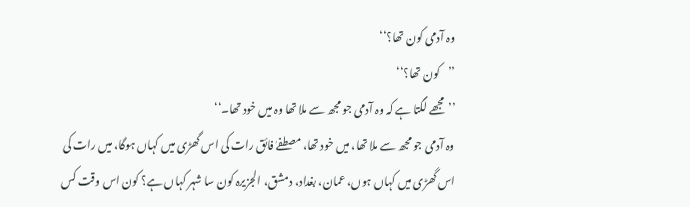وہ آدمی کون تھا؟‘‘
’’کون تھا؟‘‘
’’مجھے لگتا ہے کہ وہ آدمی جو مجھ سے ملا تھا وہ میں خود تھا۔‘‘
وہ آدمی جو مجھ سے ملا تھا، میں خود تھا، مصطفےٰ فائق رات کی اس گھڑی میں کہاں ہوگا، میں رات کی اس گھڑی میں کہاں ہوں، عمان، بغداد، دمشق، الجزیرہ کون سا شہر کہاں ہے؟ کون اس وقت کس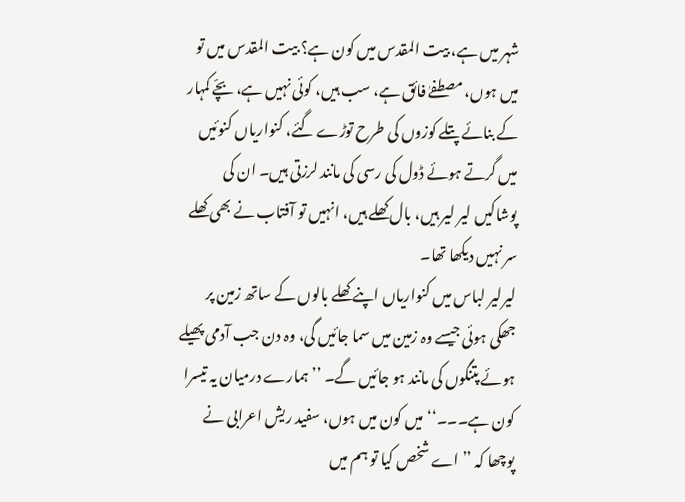شہر میں ہے، بیت المقدس میں کون ہے؟ بیت المقدس میں تو میں ہوں، مصطفےٰ فائق ہے، سب ہیں، کوئی نہیں ہے، بچّے کمہار کے بنائے پتلے کوزوں کی طرح توڑے گئے، کنواریاں کنوئیں میں گرتے ہوئے ڈول کی رسی کی مانند لرزتی ہیں۔ ان کی پوشاکیں لیر لیر ہیں، بال کھلے ہیں، انہیں تو آفتاب نے بھی کھلے سر نہیں دیکھا تھا۔
لیرلیر لباس میں کنواریاں اپنے کھلے بالوں کے ساتھ زمین پر جھکی ہوئی جیسے وہ زمین میں سما جائیں گی، وہ دن جب آدمی پھیلے ہوئے پتنگوں کی مانند ہو جائیں گے۔ ’’ہمارے درمیان یہ تیسرا کون ہے۔۔۔‘‘ میں کون میں ہوں، سفید ریش اعرابی نے پوچھا کہ ’’اے شخص کیا تو ہم میں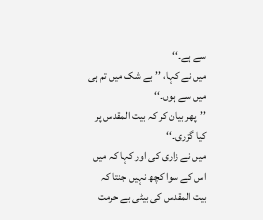سے ہے۔‘‘
میں نے کہا، ’’بے شک میں تم ہی میں سے ہوں۔‘‘
’’پھر بیان کر کہ بیت المقدس پر کیا گزری۔‘‘
میں نے زاری کی اور کہا کہ میں اس کے سوا کچھ نہیں جنتا کہ بیت المقدس کی بیٹی بے حرمت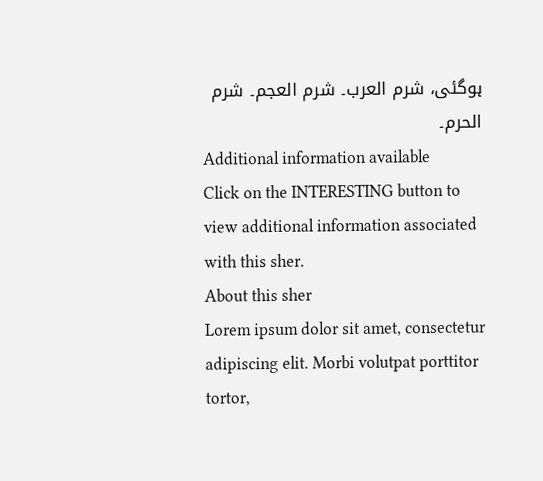ہوگئی، شرم العرب۔ شرم العجم۔ شرم الحرم۔
Additional information available
Click on the INTERESTING button to view additional information associated with this sher.
About this sher
Lorem ipsum dolor sit amet, consectetur adipiscing elit. Morbi volutpat porttitor tortor,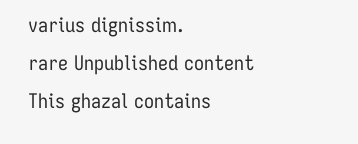varius dignissim.
rare Unpublished content
This ghazal contains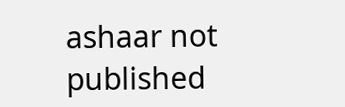ashaar not published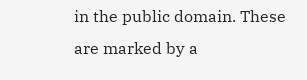in the public domain. These are marked by a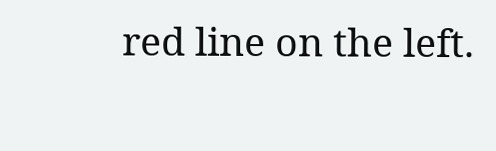red line on the left.